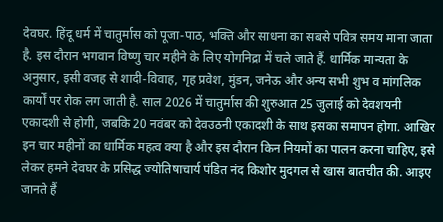देवघर. हिंदू धर्म में चातुर्मास को पूजा-पाठ, भक्ति और साधना का सबसे पवित्र समय माना जाता है. इस दौरान भगवान विष्णु चार महीने के लिए योगनिद्रा में चले जाते हैं. धार्मिक मान्यता के अनुसार, इसी वजह से शादी-विवाह, गृह प्रवेश, मुंडन, जनेऊ और अन्य सभी शुभ व मांगलिक कार्यों पर रोक लग जाती है. साल 2026 में चातुर्मास की शुरुआत 25 जुलाई को देवशयनी एकादशी से होगी, जबकि 20 नवंबर को देवउठनी एकादशी के साथ इसका समापन होगा. आखिर इन चार महीनों का धार्मिक महत्व क्या है और इस दौरान किन नियमों का पालन करना चाहिए, इसे लेकर हमने देवघर के प्रसिद्ध ज्योतिषाचार्य पंडित नंद किशोर मुदगल से खास बातचीत की. आइए जानते हैं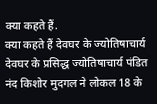क्या कहते हैं.
क्या कहते हैं देवघर के ज्योतिषाचार्य
देवघर के प्रसिद्ध ज्योतिषाचार्य पंडित नंद किशोर मुदगल ने लोकल 18 के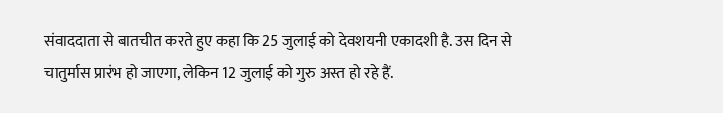संवाददाता से बातचीत करते हुए कहा कि 25 जुलाई को देवशयनी एकादशी है. उस दिन से चातुर्मास प्रारंभ हो जाएगा, लेकिन 12 जुलाई को गुरु अस्त हो रहे हैं.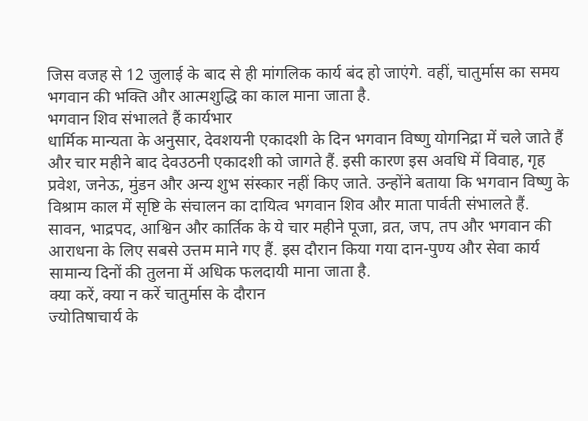जिस वजह से 12 जुलाई के बाद से ही मांगलिक कार्य बंद हो जाएंगे. वहीं, चातुर्मास का समय भगवान की भक्ति और आत्मशुद्धि का काल माना जाता है.
भगवान शिव संभालते हैं कार्यभार
धार्मिक मान्यता के अनुसार, देवशयनी एकादशी के दिन भगवान विष्णु योगनिद्रा में चले जाते हैं और चार महीने बाद देवउठनी एकादशी को जागते हैं. इसी कारण इस अवधि में विवाह, गृह प्रवेश, जनेऊ, मुंडन और अन्य शुभ संस्कार नहीं किए जाते. उन्होंने बताया कि भगवान विष्णु के विश्राम काल में सृष्टि के संचालन का दायित्व भगवान शिव और माता पार्वती संभालते हैं.
सावन, भाद्रपद, आश्विन और कार्तिक के ये चार महीने पूजा, व्रत, जप, तप और भगवान की आराधना के लिए सबसे उत्तम माने गए हैं. इस दौरान किया गया दान-पुण्य और सेवा कार्य सामान्य दिनों की तुलना में अधिक फलदायी माना जाता है.
क्या करें, क्या न करें चातुर्मास के दौरान
ज्योतिषाचार्य के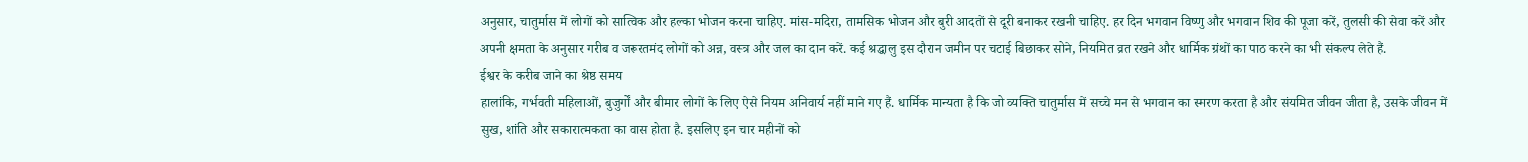अनुसार, चातुर्मास में लोगों को सात्विक और हल्का भोजन करना चाहिए. मांस-मदिरा, तामसिक भोजन और बुरी आदतों से दूरी बनाकर रखनी चाहिए. हर दिन भगवान विष्णु और भगवान शिव की पूजा करें, तुलसी की सेवा करें और अपनी क्षमता के अनुसार गरीब व जरूरतमंद लोगों को अन्न, वस्त्र और जल का दान करें. कई श्रद्धालु इस दौरान जमीन पर चटाई बिछाकर सोने, नियमित व्रत रखने और धार्मिक ग्रंथों का पाठ करने का भी संकल्प लेते हैं.
ईश्वर के करीब जाने का श्रेष्ठ समय
हालांकि, गर्भवती महिलाओं, बुजुर्गों और बीमार लोगों के लिए ऐसे नियम अनिवार्य नहीं माने गए हैं. धार्मिक मान्यता है कि जो व्यक्ति चातुर्मास में सच्चे मन से भगवान का स्मरण करता है और संयमित जीवन जीता है, उसके जीवन में सुख, शांति और सकारात्मकता का वास होता है. इसलिए इन चार महीनों को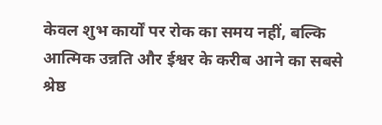केवल शुभ कार्यों पर रोक का समय नहीं, बल्कि आत्मिक उन्नति और ईश्वर के करीब आने का सबसे श्रेष्ठ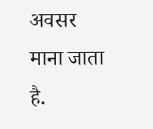अवसर माना जाता है.